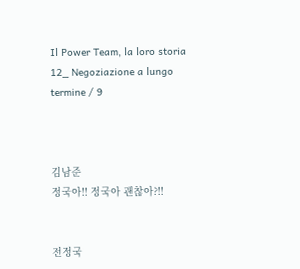Il Power Team, la loro storia
12_ Negoziazione a lungo termine / 9



김남준
정국아!! 정국아 괜찮아?!!


전정국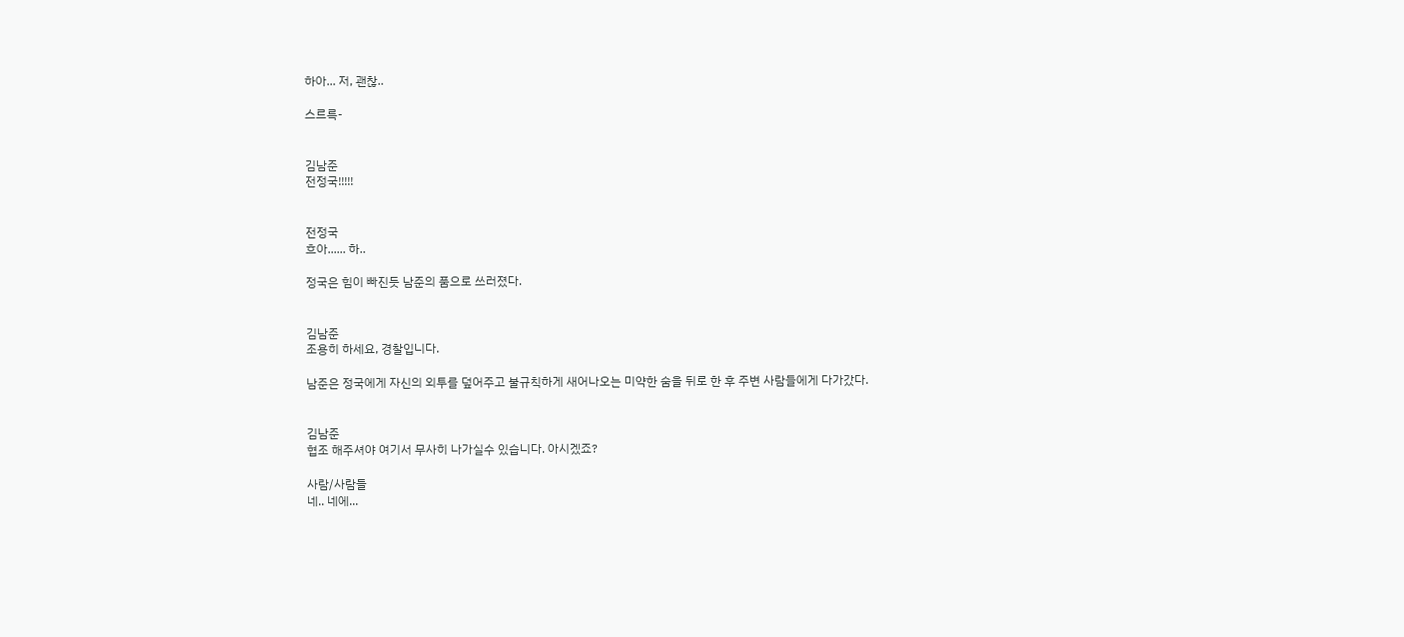하아... 저, 괜찮..

스르륵-


김남준
전정국!!!!!


전정국
흐아...... 하..

정국은 힘이 빠진듯 남준의 품으로 쓰러졌다.


김남준
조용히 하세요, 경찰입니다.

남준은 정국에게 자신의 외투를 덮어주고 불규칙하게 새어나오는 미약한 숨을 뒤로 한 후 주변 사람들에게 다가갔다.


김남준
협조 해주셔야 여기서 무사히 나가실수 있습니다. 아시겠죠?

사람/사람들
네.. 네에...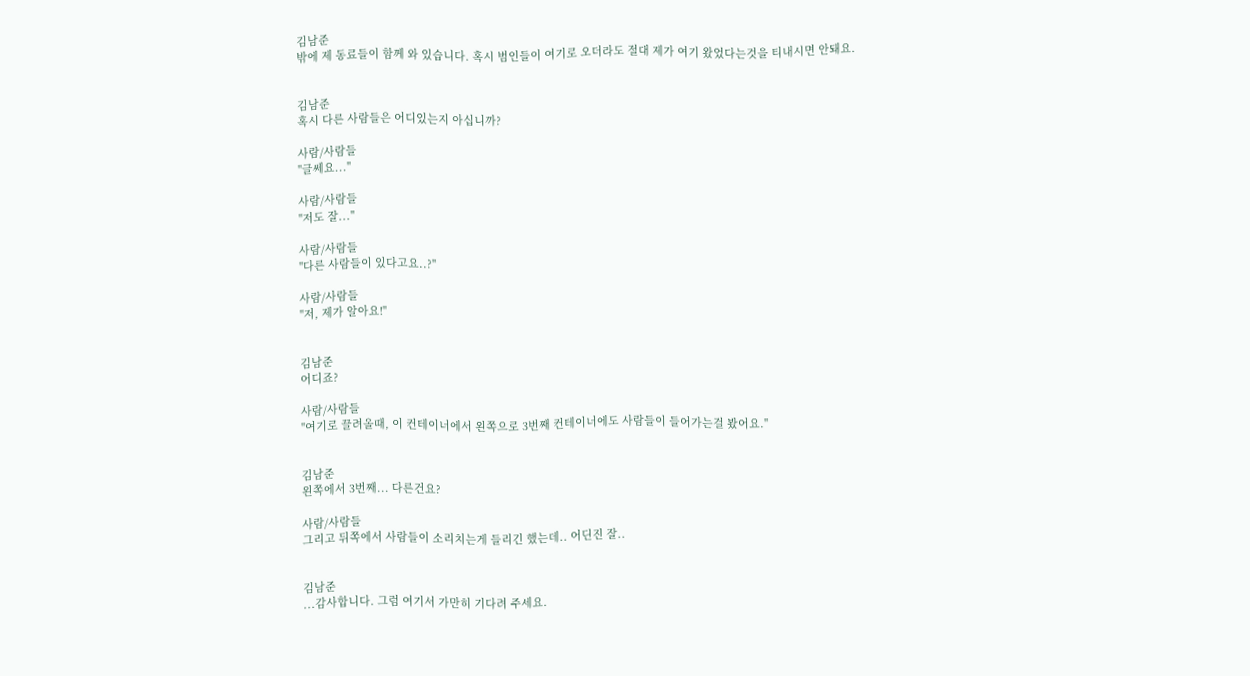김남준
밖에 제 동료들이 함께 와 있습니다. 혹시 범인들이 여기로 오더라도 절대 제가 여기 왔었다는것을 티내시면 안돼요.


김남준
혹시 다른 사람들은 어디있는지 아십니까?

사람/사람들
"글쎄요..."

사람/사람들
"저도 잘..."

사람/사람들
"다른 사람들이 있다고요..?"

사람/사람들
"저, 제가 알아요!"


김남준
어디죠?

사람/사람들
"여기로 끌려올때, 이 컨테이너에서 왼쪽으로 3번째 컨테이너에도 사람들이 들어가는걸 봤어요."


김남준
왼쪽에서 3번째... 다른건요?

사람/사람들
그리고 뒤쪽에서 사람들이 소리치는게 들리긴 했는데.. 어딘진 잘..


김남준
...감사합니다. 그럼 여기서 가만히 기다려 주세요.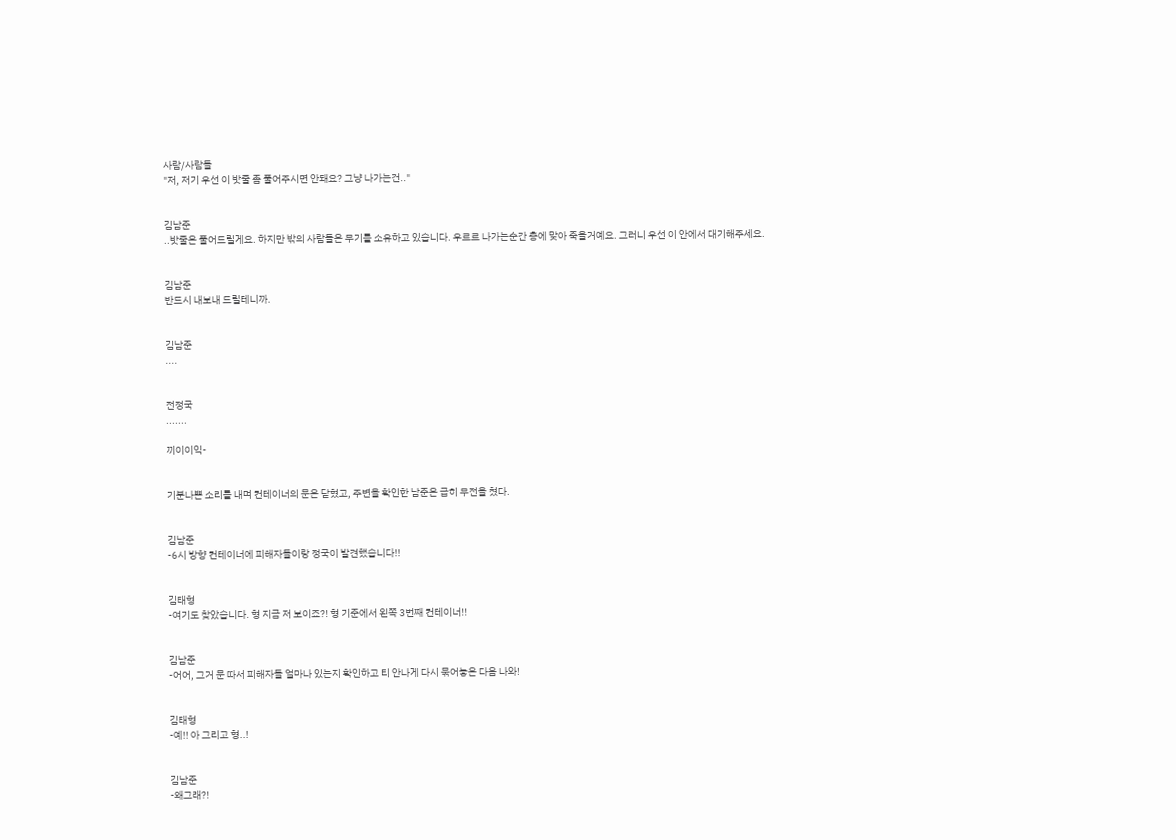사람/사람들
"저, 저기 우선 이 밧줄 좀 풀어주시면 안돼요? 그냥 나가는건.."


김남준
..밧줄은 풀어드릴게요. 하지만 밖의 사람들은 무기를 소유하고 있습니다. 우르르 나가는순간 총에 맞아 죽을거예요. 그러니 우선 이 안에서 대기해주세요.


김남준
반드시 내보내 드릴테니까.


김남준
....


전정국
.......

끼이이익-


기분나쁜 소리를 내며 컨테이너의 문은 닫혔고, 주변을 확인한 남준은 급히 무전을 쳤다.


김남준
-6시 방향 컨테이너에 피해자들이랑 정국이 발견했습니다!!


김태형
-여기도 찾았습니다. 형 지금 저 보이죠?! 형 기준에서 왼쪽 3번째 컨테이너!!


김남준
-어어, 그거 문 따서 피해자들 얼마나 있는지 확인하고 티 안나게 다시 묶어놓은 다음 나와!


김태형
-예!! 아 그리고 형..!


김남준
-왜그래?!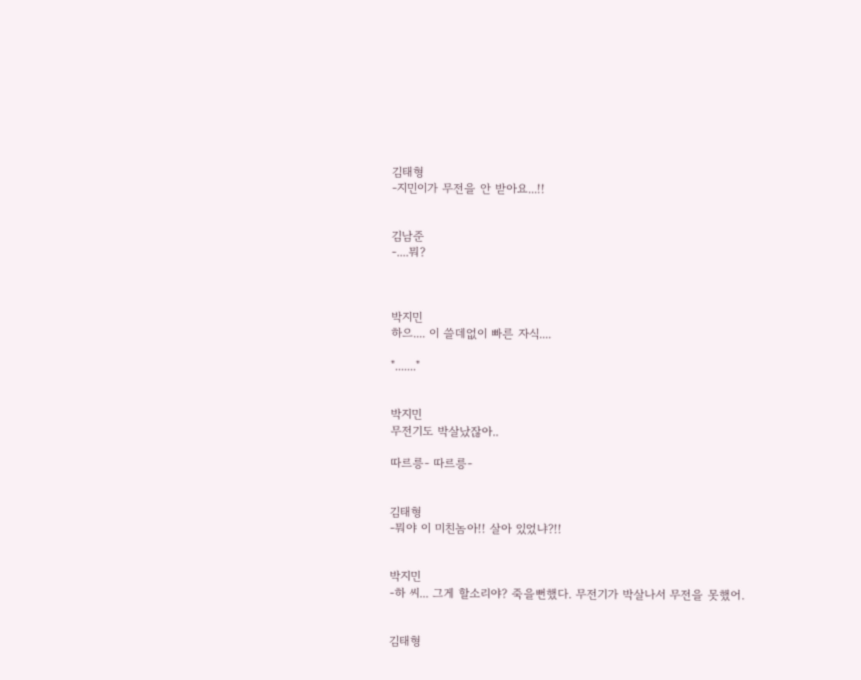김태형
-지민이가 무전을 안 받아요...!!


김남준
-....뭐?



박지민
하으.... 이 쓸데없이 빠른 자식....

"......."


박지민
무전기도 박살났잖아..

따르릉- 따르릉-


김태형
-뭐야 이 미친놈아!! 살아 있었냐?!!


박지민
-하 씨... 그게 할소리야? 죽을뻔했다. 무전기가 박살나서 무전을 못했어.


김태형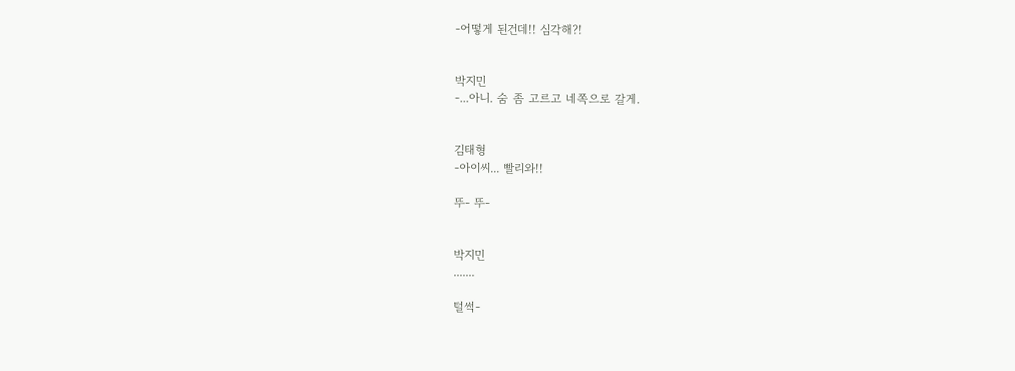-어떻게 된건데!! 심각해?!


박지민
-...아니. 숨 좀 고르고 네쪽으로 갈게.


김태형
-아이씨... 빨리와!!

뚜- 뚜-


박지민
.......

털썩-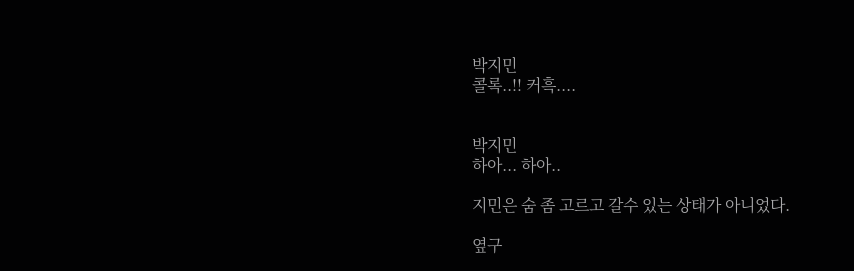박지민
콜록..!! 커흑....


박지민
하아... 하아..

지민은 숨 좀 고르고 갈수 있는 상태가 아니었다.

옆구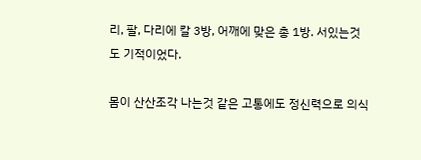리, 팔, 다리에 칼 3방, 어깨에 맞은 총 1방. 서있는것도 기적이었다.

몸이 산산조각 나는것 같은 고통에도 정신력으로 의식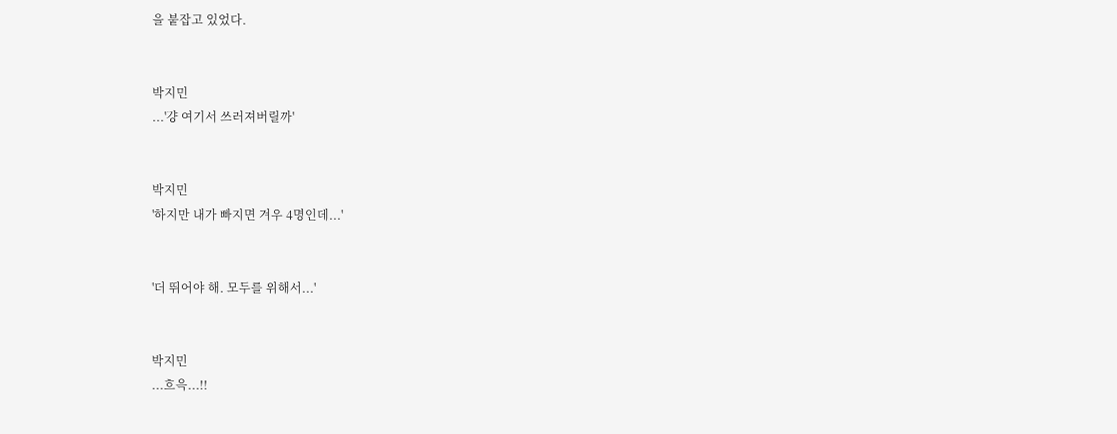을 붙잡고 있었다.


박지민
...'걍 여기서 쓰러져버릴까'


박지민
'하지만 내가 빠지면 겨우 4명인데...'


'더 뛰어야 해. 모두를 위해서...'


박지민
...흐윽...!!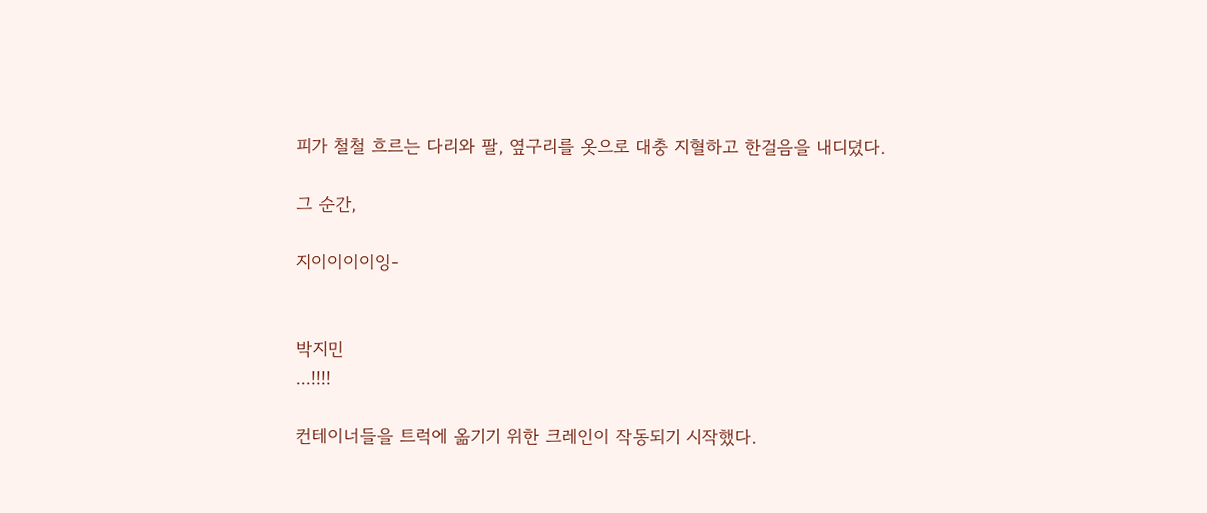피가 철철 흐르는 다리와 팔, 옆구리를 옷으로 대충 지혈하고 한걸음을 내디뎠다.

그 순간,

지이이이이잉-


박지민
...!!!!

컨테이너들을 트럭에 옮기기 위한 크레인이 작동되기 시작했다.